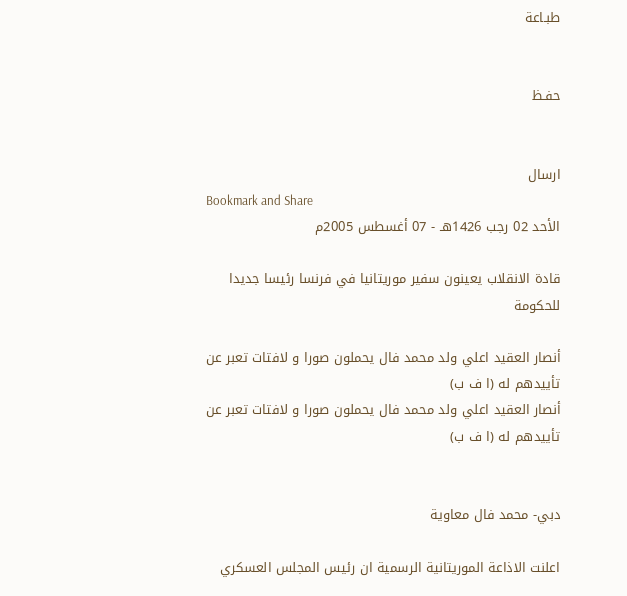طبـاعة


حفـظ


ارسال
Bookmark and Share
الأحد 02 رجب 1426هـ - 07 أغسطس 2005م

قادة الانقلاب يعينون سفير موريتانيا في فرنسا رئيسا جديدا للحكومة

أنصار العقيد اعلي ولد محمد فال يحملون صورا و لافتات تعبر عن تأييدهم له (ا ف ب)
أنصار العقيد اعلي ولد محمد فال يحملون صورا و لافتات تعبر عن تأييدهم له (ا ف ب)


دبي- محمد فال معاوية

اعلنت الاذاعة الموريتانية الرسمية ان رئيس المجلس العسكري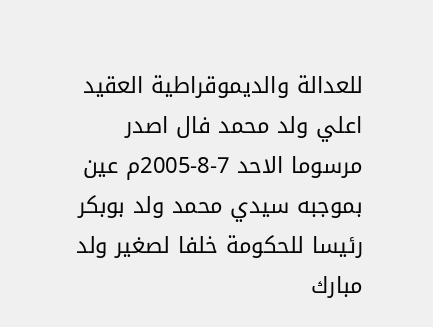للعدالة والديموقراطية العقيد اعلي ولد محمد فال اصدر مرسوما الاحد 7-8-2005م عين بموجبه سيدي محمد ولد بوبكر رئيسا للحكومة خلفا لصغير ولد مبارك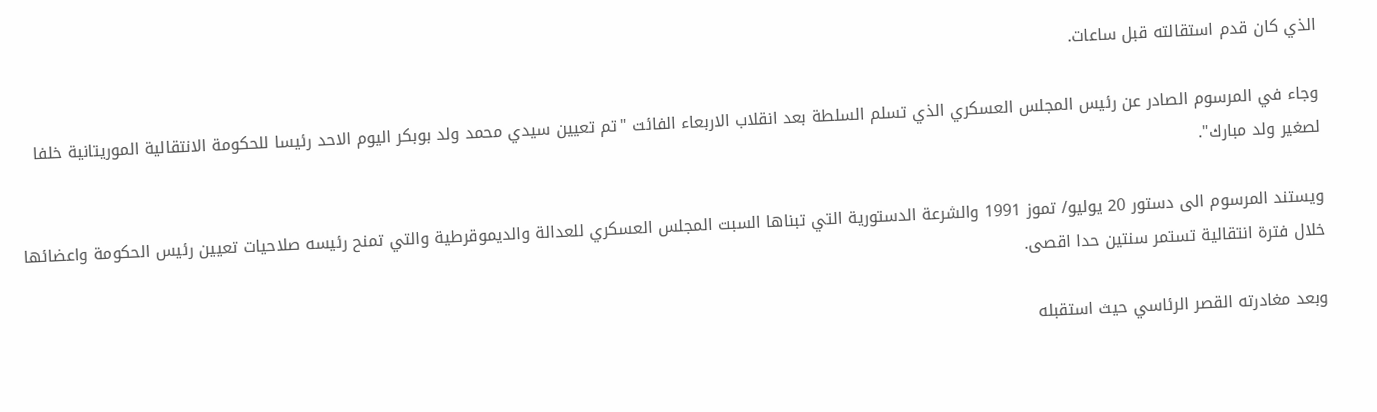الذي كان قدم استقالته قبل ساعات.

وجاء في المرسوم الصادر عن رئيس المجلس العسكري الذي تسلم السلطة بعد انقلاب الاربعاء الفائت "تم تعيين سيدي محمد ولد بوبكر اليوم الاحد رئيسا للحكومة الانتقالية الموريتانية خلفا لصغير ولد مبارك".

ويستند المرسوم الى دستور 20 يوليو/ تموز 1991 والشرعة الدستورية التي تبناها السبت المجلس العسكري للعدالة والديموقرطية والتي تمنح رئيسه صلاحيات تعيين رئيس الحكومة واعضائها خلال فترة انتقالية تستمر سنتين حدا اقصى.

وبعد مغادرته القصر الرئاسي حيث استقبله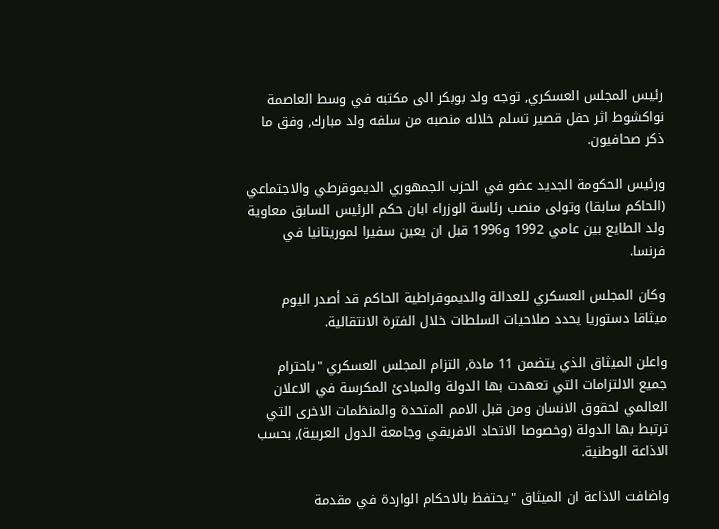رئيس المجلس العسكري, توجه ولد بوبكر الى مكتبه في وسط العاصمة نواكشوط اثر حفل قصير تسلم خلاله منصبه من سلفه ولد مبارك, وفق ما ذكر صحافيون.

ورئيس الحكومة الجديد عضو في الحزب الجمهوري الديموقرطي والاجتماعي (الحاكم سابقا) وتولى منصب رئاسة الوزراء ابان حكم الرئيس السابق معاوية ولد الطايع بين عامي 1992 و1996 قبل ان يعين سفيرا لموريتانيا في فرنسا.

وكان المجلس العسكري للعدالة والديموقراطية الحاكم قد أصدر اليوم ميثاقا دستوريا يحدد صلاحيات السلطات خلال الفترة الانتقالية.

واعلن الميثاق الذي يتضمن 11 مادة, التزام المجلس العسكري "باحترام جميع الالتزامات التي تعهدت بها الدولة والمبادئ المكرسة في الاعلان العالمي لحقوق الانسان ومن قبل الامم المتحدة والمنظمات الاخرى التي ترتبط بها الدولة (وخصوصا الاتحاد الافريقي وجامعة الدول العربية), بحسب الاذاعة الوطنية.

واضافت الاذاعة ان الميثاق "يحتفظ بالاحكام الواردة في مقدمة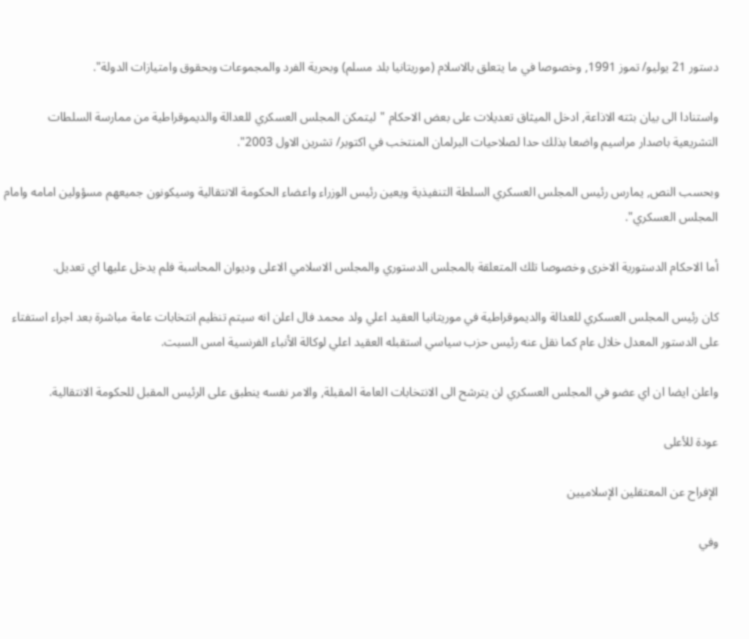دستور 21 يوليو/ تموز 1991, وخصوصا في ما يتعلق بالاسلام (موريتانيا بلد مسلم) وبحرية الفرد والمجموعات وبحقوق وامتيازات الدولة".

واستنادا الى بيان بثته الاذاعة, ادخل الميثاق تعديلات على بعض الاحكام "ليتمكن المجلس العسكري للعدالة والديموقراطية من ممارسة السلطات التشريعية باصدار مراسيم واضعا بذلك حدا لصلاحيات البرلمان المنتخب في اكتوبر/ تشرين الاول 2003".

وبحسب النص, يمارس رئيس المجلس العسكري السلطة التنفيذية ويعين رئيس الوزراء واعضاء الحكومة الانتقالية وسيكونون جميعهم مسؤولين امامه وامام المجلس العسكري".

أما الاحكام الدستورية الاخرى وخصوصا تلك المتعلقة بالمجلس الدستوري والمجلس الاسلامي الاعلى وديوان المحاسبة فلم يدخل عليها اي تعديل.

كان رئيس المجلس العسكري للعدالة والديموقراطية في موريتانيا العقيد اعلي ولد محمد فال اعلن انه سيتم تنظيم انتخابات عامة مباشرة بعد اجراء استفتاء على الدستور المعدل خلال عام كما نقل عنه رئيس حزب سياسي استقبله العقيد اعلي لوكالة الأنباء الفرنسية امس السبت.

واعلن ايضا ان اي عضو في المجلس العسكري لن يترشح الى الانتخابات العامة المقبلة, والامر نفسه ينطبق على الرئيس المقبل للحكومة الانتقالية.

عودة للأعلى

الإفراح عن المعتقلين الإسلاميين

وفي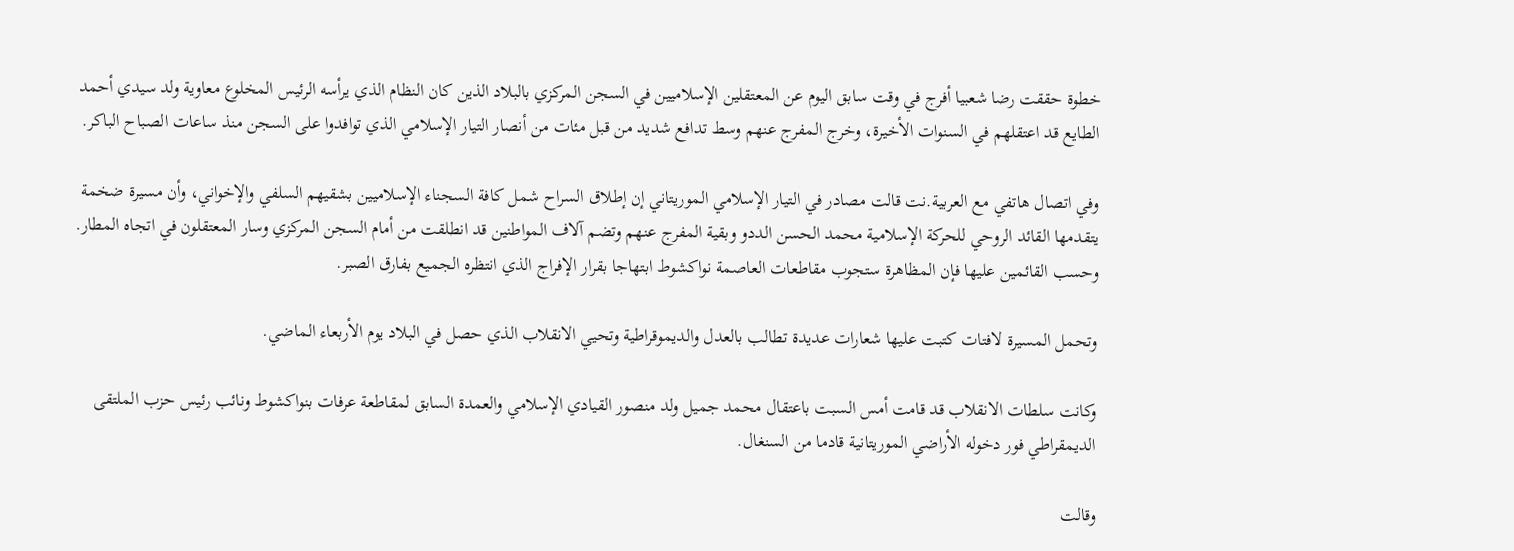خطوة حققت رضا شعبيا أفرج في وقت سابق اليوم عن المعتقلين الإسلاميين في السجن المركزي بالبلاد الذين كان النظام الذي يرأسه الرئيس المخلوع معاوية ولد سيدي أحمد الطايع قد اعتقلهم في السنوات الأخيرة، وخرج المفرج عنهم وسط تدافع شديد من قبل مئات من أنصار التيار الإسلامي الذي توافدوا على السجن منذ ساعات الصباح الباكر.

وفي اتصال هاتفي مع العربية.نت قالت مصادر في التيار الإسلامي الموريتاني إن إطلاق السراح شمل كافة السجناء الإسلاميين بشقيهم السلفي والإخواني، وأن مسيرة ضخمة يتقدمها القائد الروحي للحركة الإسلامية محمد الحسن الددو وبقية المفرج عنهم وتضم آلاف المواطنين قد انطلقت من أمام السجن المركزي وسار المعتقلون في اتجاه المطار. وحسب القائمين عليها فإن المظاهرة ستجوب مقاطعات العاصمة نواكشوط ابتهاجا بقرار الإفراج الذي انتظره الجميع بفارق الصبر.

وتحمل المسيرة لافتات كتبت عليها شعارات عديدة تطالب بالعدل والديموقراطية وتحيي الانقلاب الذي حصل في البلاد يوم الأربعاء الماضي.

وكانت سلطات الانقلاب قد قامت أمس السبت باعتقال محمد جميل ولد منصور القيادي الإسلامي والعمدة السابق لمقاطعة عرفات بنواكشوط ونائب رئيس حزب الملتقى الديمقراطي فور دخوله الأراضي الموريتانية قادما من السنغال.

وقالت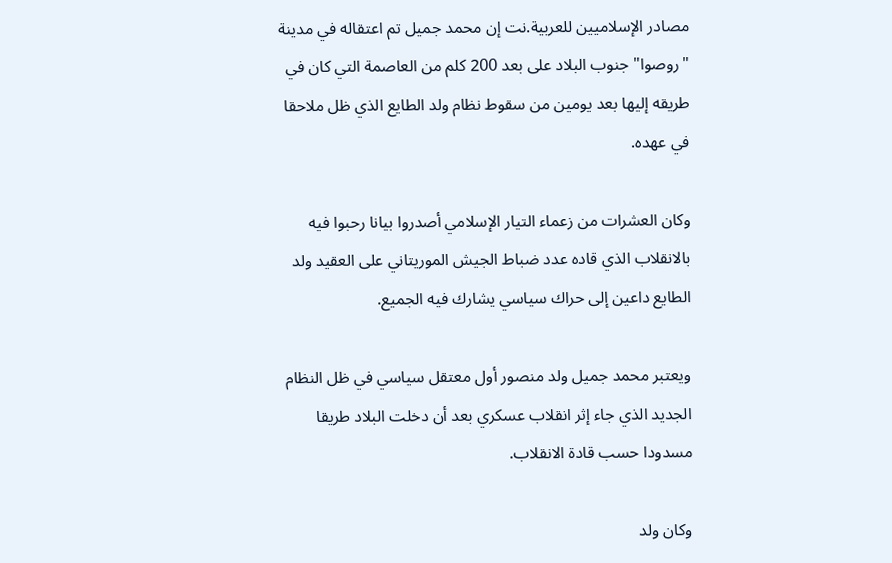مصادر الإسلاميين للعربية.نت إن محمد جميل تم اعتقاله في مدينة "روصوا" جنوب البلاد على بعد 200 كلم من العاصمة التي كان في طريقه إليها بعد يومين من سقوط نظام ولد الطايع الذي ظل ملاحقا في عهده.

وكان العشرات من زعماء التيار الإسلامي أصدروا بيانا رحبوا فيه بالانقلاب الذي قاده عدد ضباط الجيش الموريتاني على العقيد ولد الطايع داعين إلى حراك سياسي يشارك فيه الجميع.

ويعتبر محمد جميل ولد منصور أول معتقل سياسي في ظل النظام الجديد الذي جاء إثر انقلاب عسكري بعد أن دخلت البلاد طريقا مسدودا حسب قادة الانقلاب.

وكان ولد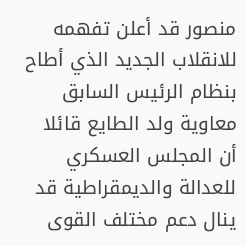منصور قد أعلن تفهمه للانقلاب الجديد الذي أطاح بنظام الرئيس السابق معاوية ولد الطايع قائلا أن المجلس العسكري للعدالة والديمقراطية قد ينال دعم مختلف القوى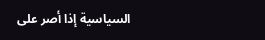السياسية إذا أصر على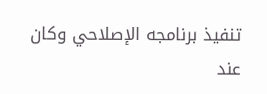تنفيذ برنامجه الإصلاحي وكان عند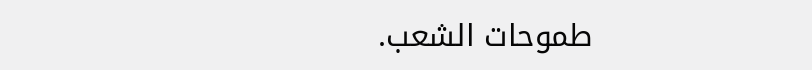طموحات الشعب.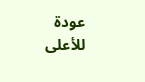عودة للأعلى